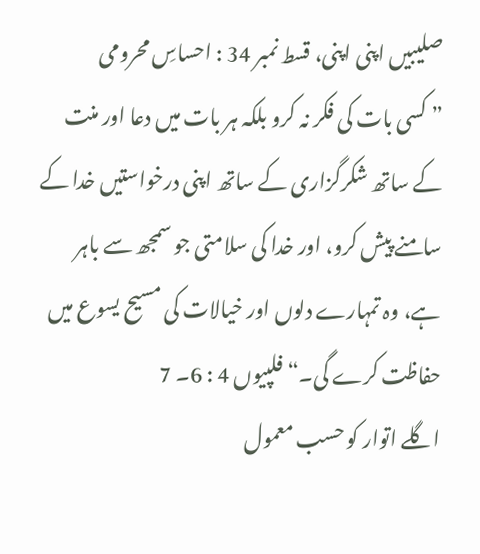صلیبیں اپنی اپنی، قسط نمبر 34 : احساسِ محرومی
” کسی بات کی فکر نہ کرو بلکہ ہر بات میں دعا اور منت کے ساتھ شکرگزاری کے ساتھ اپنی درخواستیں خدا کے سامنے پیش کرو، اور خدا کی سلامتی جو سمجھ سے باہر ہے، وہ تمہارے دلوں اور خیالات کی مسیح یسوع میں حفاظت کرے گی۔“ فلپیوں 4 : 6۔ 7
اگلے اتوار کو حسب معمول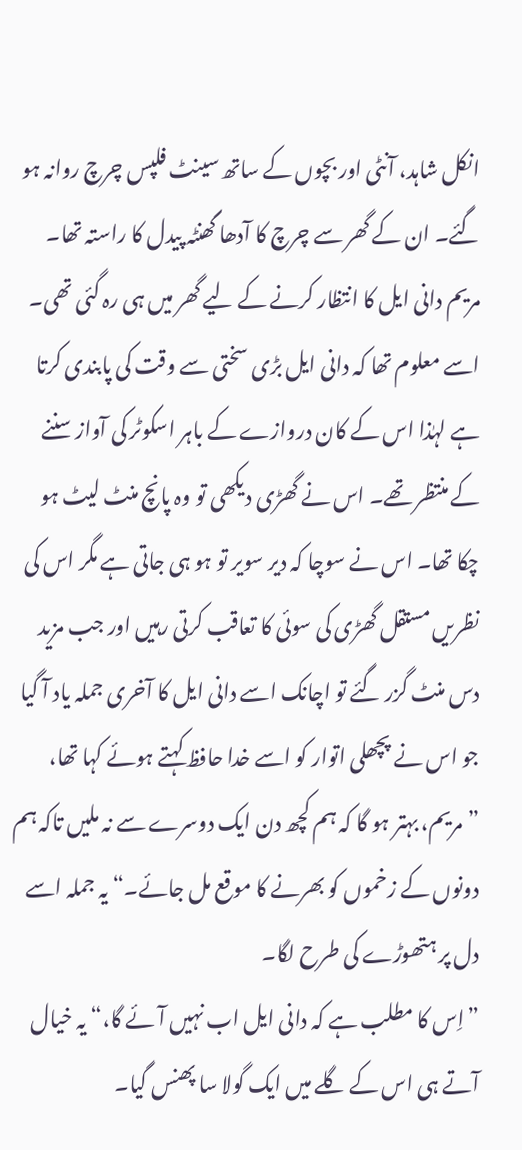انکل شاہد، آنٹی اور بچوں کے ساتھ سینٹ فلپس چرچ روانہ ہو گئے۔ ان کے گھر سے چرچ کا آدھا گھنٹہ پیدل کا راستہ تھا۔ مریم دانی ایل کا انتظار کرنے کے لیے گھر میں ہی رہ گئی تھی۔ اسے معلوم تھا کہ دانی ایل بڑی سختی سے وقت کی پابندی کرتا ہے لہٰذا اس کے کان دروازے کے باہر اسکوٹر کی آواز سننے کے منتظر تھے۔ اس نے گھڑی دیکھی تو وہ پانچ منٹ لیٹ ہو چکا تھا۔ اس نے سوچا کہ دیر سویر تو ہو ہی جاتی ہے مگر اس کی نظریں مستقل گھڑی کی سوئی کا تعاقب کرتی رہیں اور جب مزید دس منٹ گزر گئے تو اچانک اسے دانی ایل کا آخری جملہ یاد آ گیا جو اس نے پچھلی اتوار کو اسے خدا حافظ کہتے ہوئے کہا تھا، ”مریم، بہتر ہو گا کہ ہم کچھ دن ایک دوسرے سے نہ ملیں تاکہ ہم دونوں کے زخموں کو بھرنے کا موقع مل جائے۔“ یہ جملہ اسے دل پر ہتھوڑے کی طرح لگا۔
”اِس کا مطلب ہے کہ دانی ایل اب نہیں آئے گا،“ یہ خیال آتے ہی اس کے گلے میں ایک گولا سا پھنس گیا۔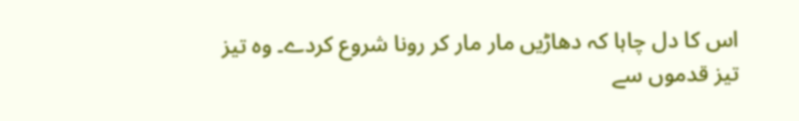اس کا دل چاہا کہ دھاڑیں مار مار کر رونا شروع کردے۔ وہ تیز تیز قدموں سے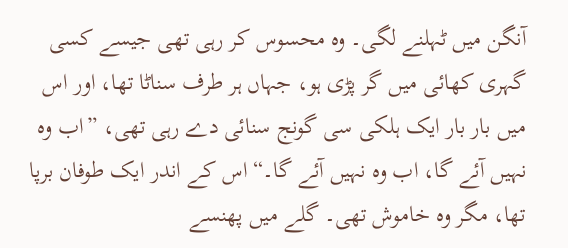آنگن میں ٹہلنے لگی۔ وہ محسوس کر رہی تھی جیسے کسی گہری کھائی میں گر پڑی ہو، جہاں ہر طرف سناٹا تھا، اور اس میں بار بار ایک ہلکی سی گونج سنائی دے رہی تھی، ”اب وہ نہیں آئے گا، اب وہ نہیں آئے گا۔“ اس کے اندر ایک طوفان برپا تھا، مگر وہ خاموش تھی۔ گلے میں پھنسے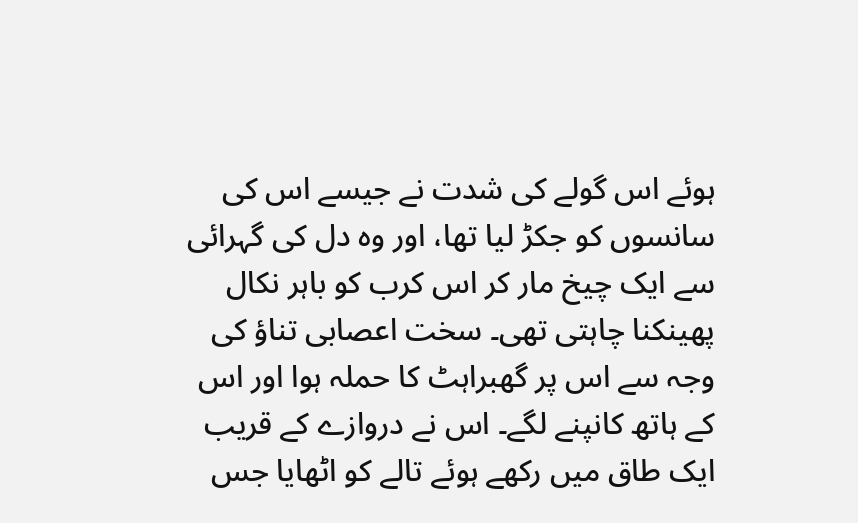ہوئے اس گولے کی شدت نے جیسے اس کی سانسوں کو جکڑ لیا تھا، اور وہ دل کی گہرائی سے ایک چیخ مار کر اس کرب کو باہر نکال پھینکنا چاہتی تھی۔ سخت اعصابی تناؤ کی وجہ سے اس پر گھبراہٹ کا حملہ ہوا اور اس کے ہاتھ کانپنے لگے۔ اس نے دروازے کے قریب ایک طاق میں رکھے ہوئے تالے کو اٹھایا جس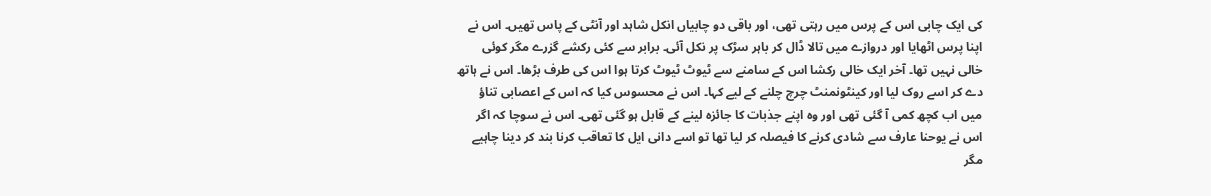کی ایک چابی اس کے پرس میں رہتی تھی، اور باقی دو چابیاں انکل شاہد اور آنٹی کے پاس تھیں۔ اس نے اپنا پرس اٹھایا اور دروازے میں تالا ڈال کر باہر سڑک پر نکل آئی۔ برابر سے کئی رکشے گزرے مگر کوئی خالی نہیں تھا۔ آخر ایک خالی رکشا اس کے سامنے سے ٹیوٹ ٹیوٹ کرتا ہوا اس کی طرف بڑھا۔ اس نے ہاتھ دے کر اسے روک لیا اور کینٹونمنٹ چرچ چلنے کے لیے کہا۔ اس نے محسوس کیا کہ اس کے اعصابی تناؤ میں اب کچھ کمی آ گئی تھی اور وہ اپنے جذبات کا جائزہ لینے کے قابل ہو گئی تھی۔ اس نے سوچا کہ اگر اس نے یوحنا عارف سے شادی کرنے کا فیصلہ کر لیا تھا تو اسے دانی ایل کا تعاقب کرنا بند کر دینا چاہیے مگر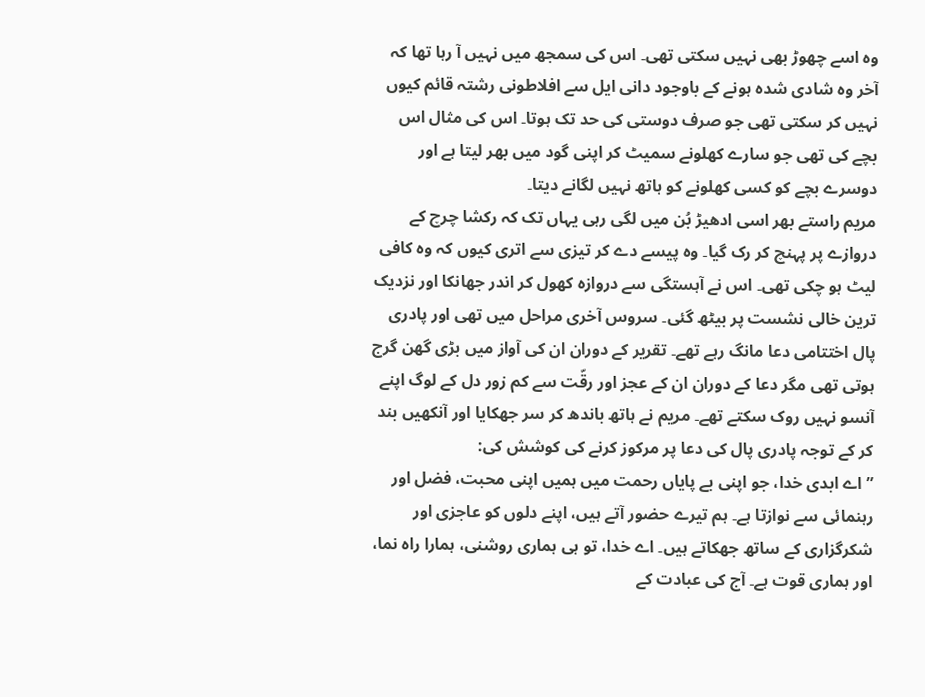وہ اسے چھوڑ بھی نہیں سکتی تھی۔ اس کی سمجھ میں نہیں آ رہا تھا کہ آخر وہ شادی شدہ ہونے کے باوجود دانی ایل سے افلاطونی رشتہ قائم کیوں نہیں کر سکتی تھی جو صرف دوستی کی حد تک ہوتا۔ اس کی مثال اس بچے کی تھی جو سارے کھلونے سمیٹ کر اپنی گود میں بھر لیتا ہے اور دوسرے بچے کو کسی کھلونے کو ہاتھ نہیں لگانے دیتا۔
مریم راستے بھر اسی ادھیڑ بُن میں لگی رہی یہاں تک کہ رکشا چرچ کے دروازے پر پہنچ کر رک گیا۔ وہ پیسے دے کر تیزی سے اتری کیوں کہ وہ کافی لیٹ ہو چکی تھی۔ اس نے آہستگی سے دروازہ کھول کر اندر جھانکا اور نزدیک ترین خالی نشست پر بیٹھ گئی۔ سروس آخری مراحل میں تھی اور پادری پال اختتامی دعا مانگ رہے تھے۔ تقریر کے دوران ان کی آواز میں بڑی گھن گرج ہوتی تھی مگر دعا کے دوران ان کے عجز اور رقّت سے کم زور دل کے لوگ اپنے آنسو نہیں روک سکتے تھے۔ مریم نے ہاتھ باندھ کر سر جھکایا اور آنکھیں بند کر کے توجہ پادری پال کی دعا پر مرکوز کرنے کی کوشش کی:
”اے ابدی خدا، جو اپنی بے پایاں رحمت میں ہمیں اپنی محبت، فضل اور رہنمائی سے نوازتا ہے۔ ہم تیرے حضور آتے ہیں، اپنے دلوں کو عاجزی اور شکرگزاری کے ساتھ جھکاتے ہیں۔ اے خدا، تو ہی ہماری روشنی، ہمارا راہ نما، اور ہماری قوت ہے۔ آج کی عبادت کے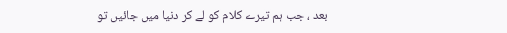بعد ، جب ہم تیرے کلام کو لے کر دنیا میں جائیں تو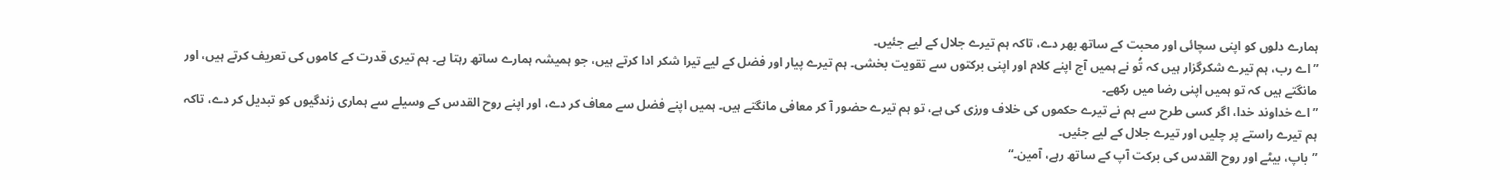ہمارے دلوں کو اپنی سچائی اور محبت کے ساتھ بھر دے، تاکہ ہم تیرے جلال کے لیے جئیں۔
”اے رب، ہم تیرے شکرگزار ہیں کہ تُو نے ہمیں آج اپنے کلام اور اپنی برکتوں سے تقویت بخشی۔ ہم تیرے پیار اور فضل کے لیے تیرا شکر ادا کرتے ہیں، جو ہمیشہ ہمارے ساتھ رہتا ہے۔ ہم تیری قدرت کے کاموں کی تعریف کرتے ہیں، اور مانگتے ہیں کہ تو ہمیں اپنی رضا میں رکھے۔
”اے خداوند خدا، اگر کسی طرح سے ہم نے تیرے حکموں کی خلاف ورزی کی ہے، تو ہم تیرے حضور آ کر معافی مانگتے ہیں۔ ہمیں اپنے فضل سے معاف کر دے، اور اپنے روح القدس کے وسیلے سے ہماری زندگیوں کو تبدیل کر دے، تاکہ ہم تیرے راستے پر چلیں اور تیرے جلال کے لیے جئیں۔
”باپ، بیٹے اور روح القدس کی برکت آپ کے ساتھ رہے، آمین۔“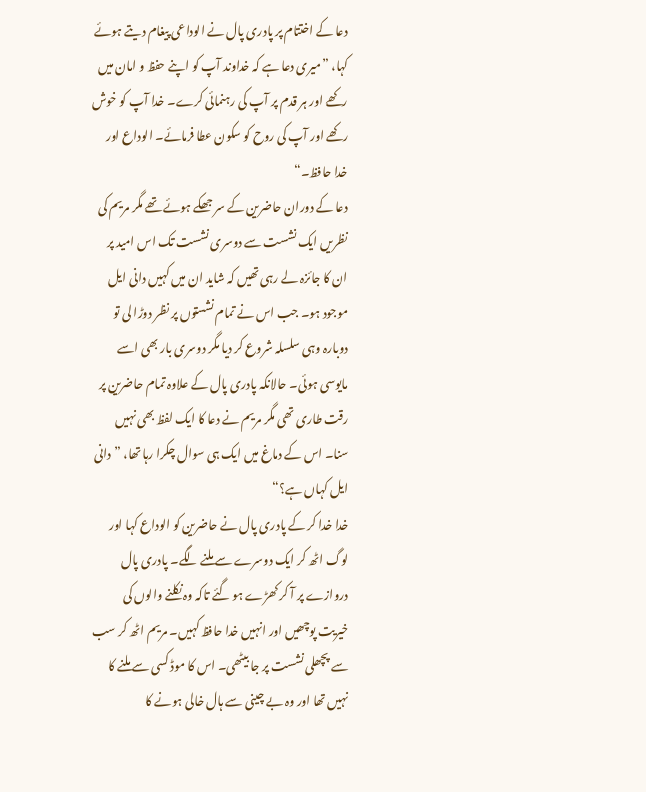دعا کے اختتام پر پادری پال نے الوداعی پیغام دیتے ہوئے کہا، ”میری دعا ہے کہ خداوند آپ کو اپنے حفظ و امان میں رکھے اور ہر قدم پر آپ کی رہنمائی کرے۔ خدا آپ کو خوش رکھے اور آپ کی روح کو سکون عطا فرمائے۔ الوداع اور خدا حافظ۔“
دعا کے دوران حاضرین کے سر جھکے ہوئے تھے مگر مریم کی نظریں ایک نشست سے دوسری نشست تک اس امید پر ان کا جائزہ لے رہی تھیں کہ شاید ان میں کہیں دانی ایل موجود ہو۔ جب اس نے تمام نشستوں پر نظر دوڑا لی تو دوبارہ وہی سلسلہ شروع کر دیا مگر دوسری بار بھی اسے مایوسی ہوئی۔ حالانکہ پادری پال کے علاوہ تمام حاضرین پر رقت طاری تھی مگر مریم نے دعا کا ایک لفظ بھی نہیں سنا۔ اس کے دماغ میں ایک ہی سوال چکرا رہا تھا، ”دانی ایل کہاں ہے؟“
خدا خدا کر کے پادری پال نے حاضرین کو الوداع کہا اور لوگ اٹھ کر ایک دوسرے سے ملنے لگے۔ پادری پال دروازے پر آ کر کھڑے ہو گئے تاکہ وہ نکلنے والوں کی خیریت پوچھیں اور انہیں خدا حافظ کہیں۔ مریم اٹھ کر سب سے پچھلی نشست پر جا بیٹھی۔ اس کا موڈ کسی سے ملنے کا نہیں تھا اور وہ بے چینی سے ہال خالی ہونے کا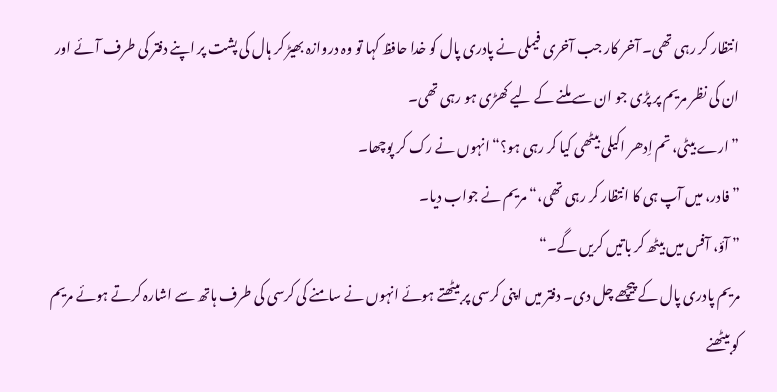انتظار کر رہی تھی۔ آخر کار جب آخری فیملی نے پادری پال کو خدا حافظ کہا تو وہ دروازہ بھیڑ کر ہال کی پشت پر اپنے دفتر کی طرف آئے اور ان کی نظر مریم پر پڑی جو ان سے ملنے کے لیے کھڑی ہو رہی تھی۔
”ارے بیٹی، تم اِدھر اکیلی بیٹھی کیا کر رہی ہو؟“ انہوں نے رک کر پوچھا۔
” فادر، میں آپ ہی کا انتظار کر رہی تھی،“ مریم نے جواب دیا۔
” آؤ، آفس میں بیٹھ کر باتیں کریں گے۔“
مریم پادری پال کے پیچھے چل دی۔ دفتر میں اپنی کرسی پر بیٹھتے ہوئے انہوں نے سامنے کی کرسی کی طرف ہاتھ سے اشارہ کرتے ہوئے مریم کو بیٹھنے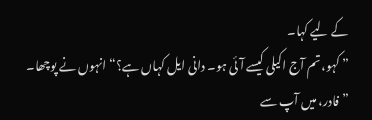کے لیے کہا۔
” کہو، تم آج اکیلی کیسے آئی ہو۔ دانی ایل کہاں ہے؟“ انہوں نے پوچھا۔
” فادر، میں آپ سے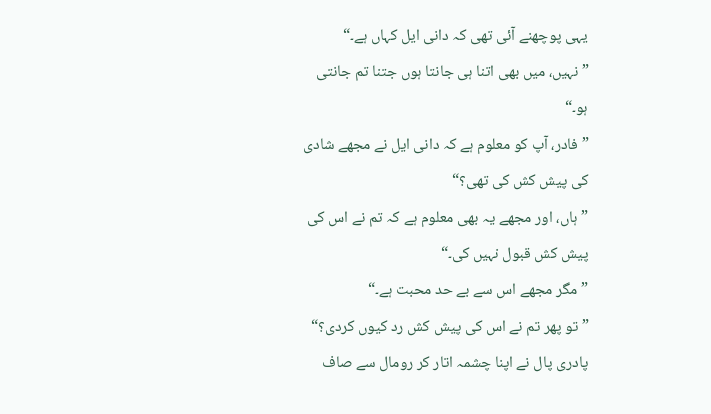یہی پوچھنے آئی تھی کہ دانی ایل کہاں ہے۔“
” نہیں، میں بھی اتنا ہی جانتا ہوں جتنا تم جانتی ہو۔“
” فادر، آپ کو معلوم ہے کہ دانی ایل نے مجھے شادی کی پیش کش کی تھی؟“
” ہاں، اور مجھے یہ بھی معلوم ہے کہ تم نے اس کی پیش کش قبول نہیں کی۔“
” مگر مجھے اس سے بے حد محبت ہے۔“
” تو پھر تم نے اس کی پیش کش رد کیوں کردی؟“ پادری پال نے اپنا چشمہ اتار کر رومال سے صاف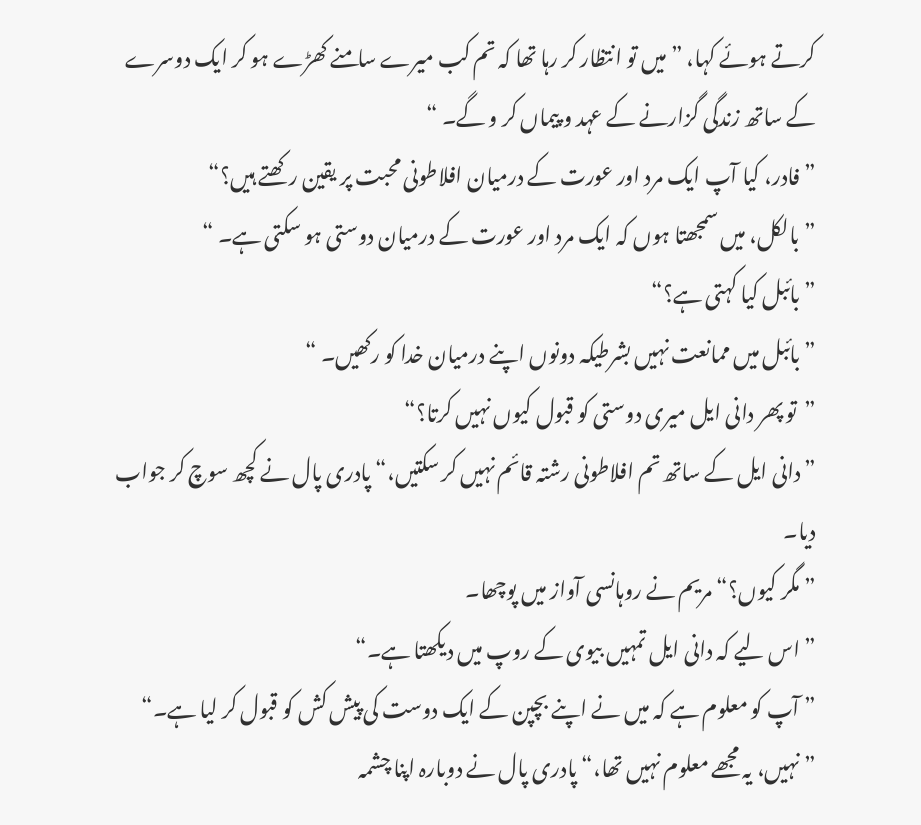کرتے ہوئے کہا، ”میں تو انتظار کر رہا تھا کہ تم کب میرے سامنے کھڑے ہو کر ایک دوسرے کے ساتھ زندگی گزارنے کے عہد و پیماں کر و گے۔ “
” فادر، کیا آپ ایک مرد اور عورت کے درمیان افلاطونی محبت پر یقین رکھتے ہیں؟“
” بالکل، میں سمجھتا ہوں کہ ایک مرد اور عورت کے درمیان دوستی ہو سکتی ہے۔ “
” بائبل کیا کہتی ہے؟“
” بائبل میں ممانعت نہیں بشرطیکہ دونوں اپنے درمیان خدا کو رکھیں۔ “
”تو پھر دانی ایل میری دوستی کو قبول کیوں نہیں کرتا؟“
” دانی ایل کے ساتھ تم افلاطونی رشتہ قائم نہیں کر سکتیں،“ پادری پال نے کچھ سوچ کر جواب دیا۔
” مگر کیوں؟“ مریم نے روہانسی آواز میں پوچھا۔
” اس لیے کہ دانی ایل تمہیں بیوی کے روپ میں دیکھتا ہے۔“
” آپ کو معلوم ہے کہ میں نے اپنے بچپن کے ایک دوست کی پیش کش کو قبول کر لیا ہے۔“
” نہیں، یہ مجھے معلوم نہیں تھا،“ پادری پال نے دوبارہ اپنا چشمہ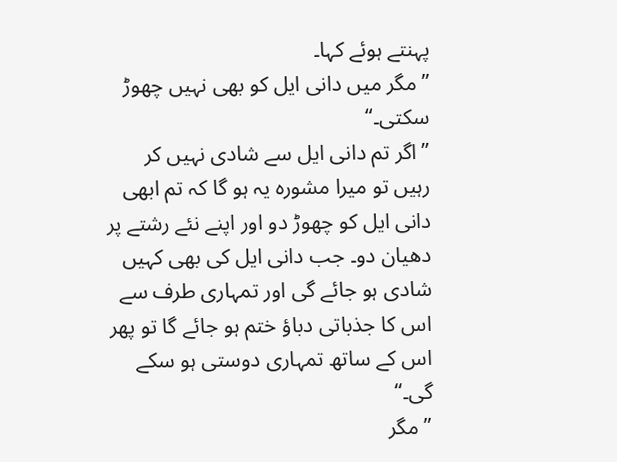پہنتے ہوئے کہا۔
”مگر میں دانی ایل کو بھی نہیں چھوڑ سکتی۔“
”اگر تم دانی ایل سے شادی نہیں کر رہیں تو میرا مشورہ یہ ہو گا کہ تم ابھی دانی ایل کو چھوڑ دو اور اپنے نئے رشتے پر دھیان دو۔ جب دانی ایل کی بھی کہیں شادی ہو جائے گی اور تمہاری طرف سے اس کا جذباتی دباؤ ختم ہو جائے گا تو پھر اس کے ساتھ تمہاری دوستی ہو سکے گی۔“
” مگر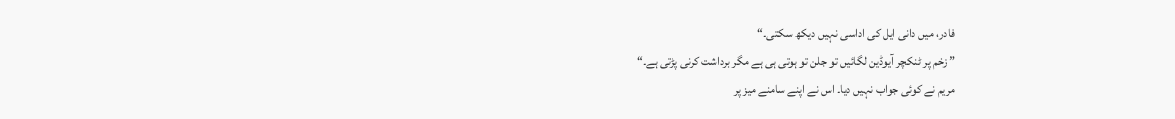فادر، میں دانی ایل کی اداسی نہیں دیکھ سکتی۔“
” زخم پر ٹنکچر آیوڈین لگائیں تو جلن تو ہوتی ہی ہے مگر برداشت کرنی پڑتی ہے۔“
مریم نے کوئی جواب نہیں دیا۔ اس نے اپنے سامنے میز پر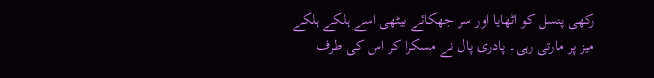رکھی پنسل کو اٹھایا اور سر جھکائے بیٹھی اسے ہلکے ہلکے میز پر مارتی رہی۔ پادری پال نے مسکرا کر اس کی طرف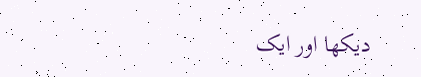دیکھا اور ایک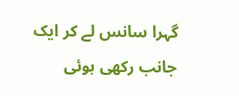گہرا سانس لے کر ایک جانب رکھی ہوئی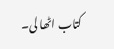کتاب اٹھا لی۔